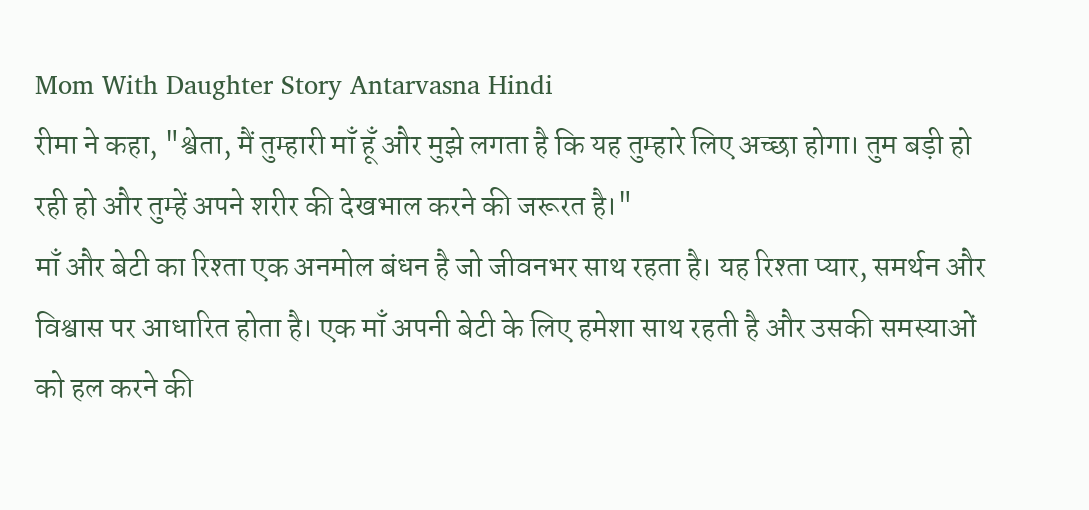Mom With Daughter Story Antarvasna Hindi
रीमा ने कहा, "श्वेता, मैं तुम्हारी माँ हूँ और मुझे लगता है कि यह तुम्हारे लिए अच्छा होगा। तुम बड़ी हो रही हो और तुम्हें अपने शरीर की देखभाल करने की जरूरत है।"
माँ और बेटी का रिश्ता एक अनमोल बंधन है जो जीवनभर साथ रहता है। यह रिश्ता प्यार, समर्थन और विश्वास पर आधारित होता है। एक माँ अपनी बेटी के लिए हमेशा साथ रहती है और उसकी समस्याओं को हल करने की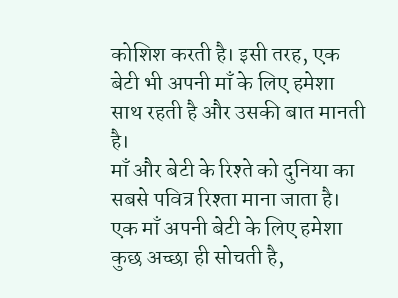कोशिश करती है। इसी तरह, एक बेटी भी अपनी माँ के लिए हमेशा साथ रहती है और उसकी बात मानती है।
माँ और बेटी के रिश्ते को दुनिया का सबसे पवित्र रिश्ता माना जाता है। एक माँ अपनी बेटी के लिए हमेशा कुछ अच्छा ही सोचती है,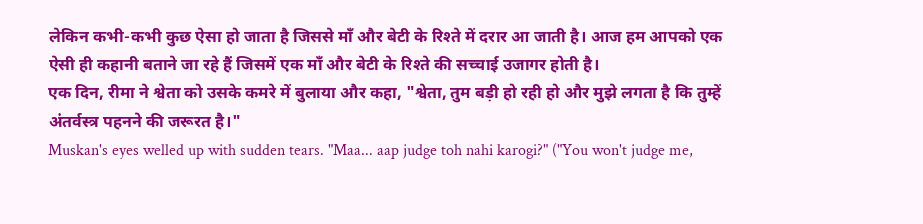लेकिन कभी-कभी कुछ ऐसा हो जाता है जिससे माँ और बेटी के रिश्ते में दरार आ जाती है। आज हम आपको एक ऐसी ही कहानी बताने जा रहे हैं जिसमें एक माँ और बेटी के रिश्ते की सच्चाई उजागर होती है।
एक दिन, रीमा ने श्वेता को उसके कमरे में बुलाया और कहा, "श्वेता, तुम बड़ी हो रही हो और मुझे लगता है कि तुम्हें अंतर्वस्त्र पहनने की जरूरत है।"
Muskan's eyes welled up with sudden tears. "Maa... aap judge toh nahi karogi?" ("You won't judge me,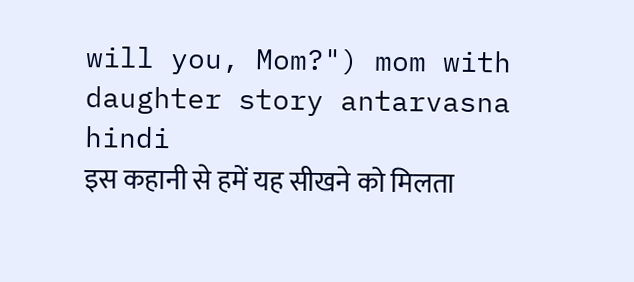will you, Mom?") mom with daughter story antarvasna hindi
इस कहानी से हमें यह सीखने को मिलता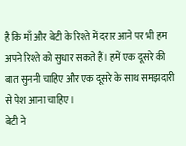है कि माँ और बेटी के रिश्ते में दरार आने पर भी हम अपने रिश्ते को सुधार सकते हैं। हमें एक दूसरे की बात सुननी चाहिए और एक दूसरे के साथ समझदारी से पेश आना चाहिए।
बेटी ने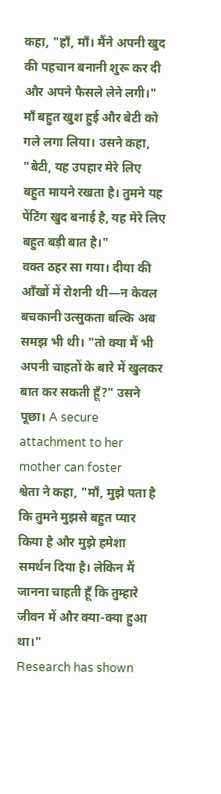कहा, "हाँ, माँ। मैंने अपनी खुद की पहचान बनानी शुरू कर दी और अपने फैसले लेने लगी।"
माँ बहुत खुश हुई और बेटी को गले लगा लिया। उसने कहा, "बेटी, यह उपहार मेरे लिए बहुत मायने रखता है। तुमने यह पेंटिंग खुद बनाई है, यह मेरे लिए बहुत बड़ी बात है।"
वक्त ठहर सा गया। दीया की आँखों में रोशनी थी—न केवल बचकानी उत्सुकता बल्कि अब समझ भी थी। "तो क्या मैं भी अपनी चाहतों के बारे में खुलकर बात कर सकती हूँ?" उसने पूछा। A secure attachment to her mother can foster
श्वेता ने कहा, "माँ, मुझे पता है कि तुमने मुझसे बहुत प्यार किया है और मुझे हमेशा समर्थन दिया है। लेकिन मैं जानना चाहती हूँ कि तुम्हारे जीवन में और क्या-क्या हुआ था।"
Research has shown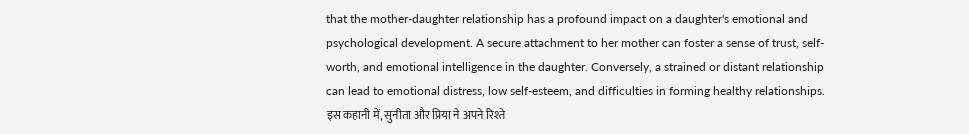that the mother-daughter relationship has a profound impact on a daughter's emotional and psychological development. A secure attachment to her mother can foster a sense of trust, self-worth, and emotional intelligence in the daughter. Conversely, a strained or distant relationship can lead to emotional distress, low self-esteem, and difficulties in forming healthy relationships.
इस कहानी में, सुनीता और प्रिया ने अपने रिश्ते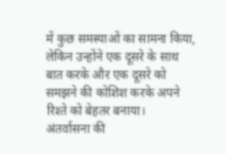में कुछ समस्याओं का सामना किया, लेकिन उन्होंने एक दूसरे के साथ बात करके और एक दूसरे को समझने की कोशिश करके अपने रिश्ते को बेहतर बनाया।
अंतर्वासना की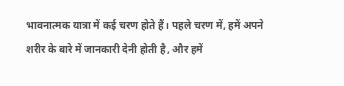भावनात्मक यात्रा में कई चरण होते हैं। पहले चरण में, हमें अपने शरीर के बारे में जानकारी देनी होती है, और हमें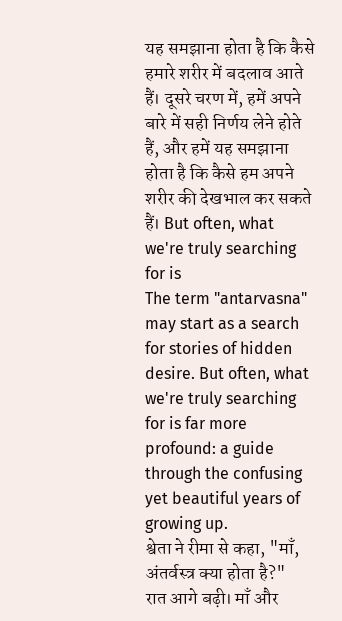यह समझाना होता है कि कैसे हमारे शरीर में बदलाव आते हैं। दूसरे चरण में, हमें अपने बारे में सही निर्णय लेने होते हैं, और हमें यह समझाना होता है कि कैसे हम अपने शरीर की देखभाल कर सकते हैं। But often, what we're truly searching for is
The term "antarvasna" may start as a search for stories of hidden desire. But often, what we're truly searching for is far more profound: a guide through the confusing yet beautiful years of growing up.
श्वेता ने रीमा से कहा, "माँ, अंतर्वस्त्र क्या होता है?"
रात आगे बढ़ी। माँ और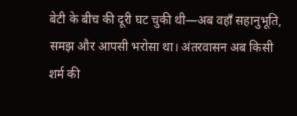बेटी के बीच की दूरी घट चुकी थी—अब वहाँ सहानुभूति, समझ और आपसी भरोसा था। अंतरवासन अब किसी शर्म की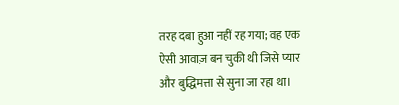तरह दबा हुआ नहीं रह गया; वह एक ऐसी आवाज़ बन चुकी थी जिसे प्यार और बुद्धिमत्ता से सुना जा रहा था।